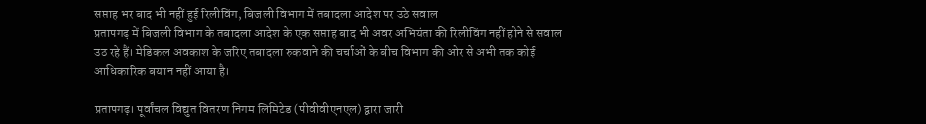सप्ताह भर बाद भी नहीं हुई रिलीविंग, बिजली विभाग में तबादला आदेश पर उठे सवाल
प्रतापगढ़ में बिजली विभाग के तबादला आदेश के एक सप्ताह बाद भी अवर अभियंता की रिलीविंग नहीं होने से सवाल उठ रहे हैं। मेडिकल अवकाश के जरिए तबादला रुकवाने की चर्चाओं के बीच विभाग की ओर से अभी तक कोई आधिकारिक बयान नहीं आया है।

प्रतापगढ़। पूर्वांचल विद्युत वितरण निगम लिमिटेड (पीवीवीएनएल) द्वारा जारी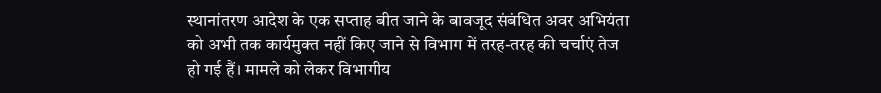स्थानांतरण आदेश के एक सप्ताह बीत जाने के बावजूद संबंधित अवर अभियंता को अभी तक कार्यमुक्त नहीं किए जाने से विभाग में तरह-तरह की चर्चाएं तेज हो गई हैं। मामले को लेकर विभागीय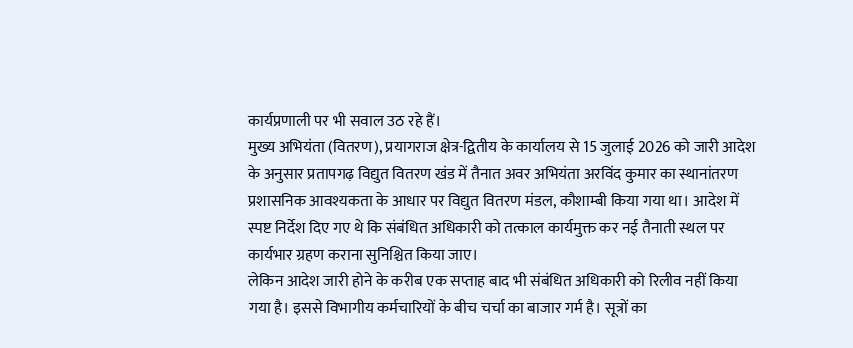कार्यप्रणाली पर भी सवाल उठ रहे हैं।
मुख्य अभियंता (वितरण), प्रयागराज क्षेत्र-द्वितीय के कार्यालय से 15 जुलाई 2026 को जारी आदेश के अनुसार प्रतापगढ़ विद्युत वितरण खंड में तैनात अवर अभियंता अरविंद कुमार का स्थानांतरण प्रशासनिक आवश्यकता के आधार पर विद्युत वितरण मंडल, कौशाम्बी किया गया था। आदेश में स्पष्ट निर्देश दिए गए थे कि संबंधित अधिकारी को तत्काल कार्यमुक्त कर नई तैनाती स्थल पर कार्यभार ग्रहण कराना सुनिश्चित किया जाए।
लेकिन आदेश जारी होने के करीब एक सप्ताह बाद भी संबंधित अधिकारी को रिलीव नहीं किया गया है। इससे विभागीय कर्मचारियों के बीच चर्चा का बाजार गर्म है। सूत्रों का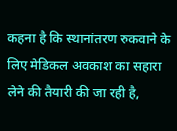कहना है कि स्थानांतरण रुकवाने के लिए मेडिकल अवकाश का सहारा लेने की तैयारी की जा रही है,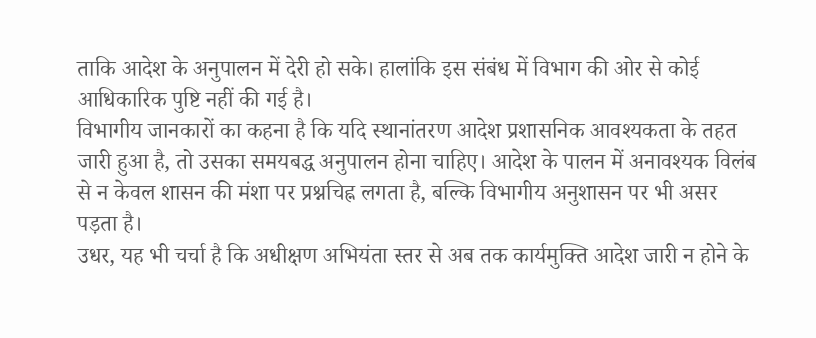ताकि आदेश के अनुपालन में देरी हो सके। हालांकि इस संबंध में विभाग की ओर से कोई आधिकारिक पुष्टि नहीं की गई है।
विभागीय जानकारों का कहना है कि यदि स्थानांतरण आदेश प्रशासनिक आवश्यकता के तहत जारी हुआ है, तो उसका समयबद्ध अनुपालन होना चाहिए। आदेश के पालन में अनावश्यक विलंब से न केवल शासन की मंशा पर प्रश्नचिह्न लगता है, बल्कि विभागीय अनुशासन पर भी असर पड़ता है।
उधर, यह भी चर्चा है कि अधीक्षण अभियंता स्तर से अब तक कार्यमुक्ति आदेश जारी न होने के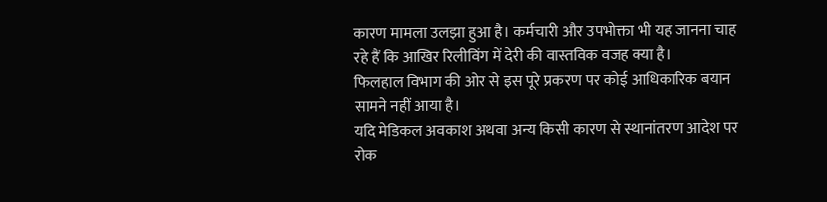कारण मामला उलझा हुआ है। कर्मचारी और उपभोक्ता भी यह जानना चाह रहे हैं कि आखिर रिलीविंग में देरी की वास्तविक वजह क्या है।
फिलहाल विभाग की ओर से इस पूरे प्रकरण पर कोई आधिकारिक बयान सामने नहीं आया है।
यदि मेडिकल अवकाश अथवा अन्य किसी कारण से स्थानांतरण आदेश पर रोक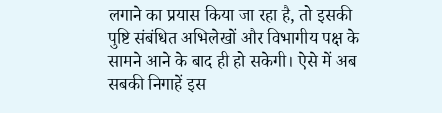लगाने का प्रयास किया जा रहा है, तो इसकी पुष्टि संबंधित अभिलेखों और विभागीय पक्ष के सामने आने के बाद ही हो सकेगी। ऐसे में अब सबकी निगाहें इस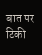बात पर टिकी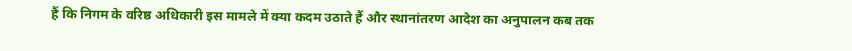हैं कि निगम के वरिष्ठ अधिकारी इस मामले में क्या कदम उठाते हैं और स्थानांतरण आदेश का अनुपालन कब तक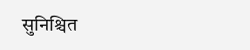सुनिश्चित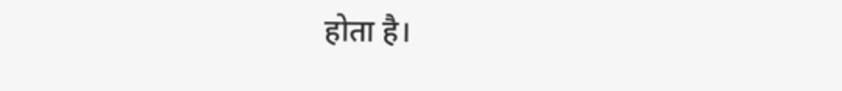होता है।